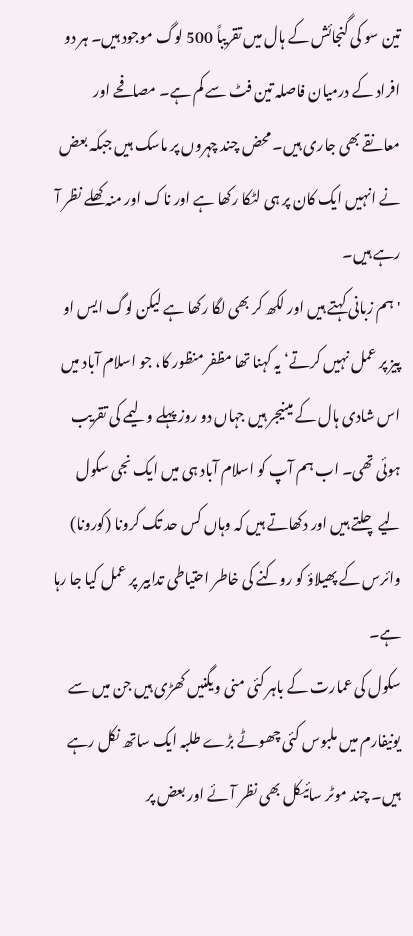تین سو کی گنجائش کے ہال میں تقریباً 500 لوگ موجود ہیں۔ ہر دو افراد کے درمیان فاصلہ تین فٹ سے کم ہے۔ مصافحے اور معانقے بھی جاری ہیں۔ محض چند چہروں پر ماسک ہیں جبکہ بعض نے انہیں ایک کان پر ہی لٹکا رکھا ہے اور ناک اور منہ کھلے نظر آ رہے ہیں۔
'ہم زبانی کہتے ہیں اور لکھ کر بھی لگا رکھا ہے لیکن لوگ ایس او پیز پر عمل نہیں کرتے‘ یہ کہنا تھا مظفر منظور کا، جو اسلام آباد میں اس شادی ہال کے مینیجر ہیں جہاں دو روز پہلے ولیمے کی تقریب ہوئی تھی۔ اب ہم آپ کو اسلام آباد ہی میں ایک نجی سکول لیے چلتے ہیں اور دکھاتے ہیں کہ وہاں کس حد تک کرونا (کورونا) وائرس کے پھیلاؤ کو روکنے کی خاطر احتیاطی تدابیر پر عمل کیا جا رہا ہے۔
سکول کی عمارت کے باہر کئی منی ویگنیں کھڑی ہیں جن میں سے یونیفارم میں ملبوس کئی چھوٹے بڑے طلبہ ایک ساتھ نکل رہے ہیں۔ چند موٹر سائیکل بھی نظر آئے اور بعض پر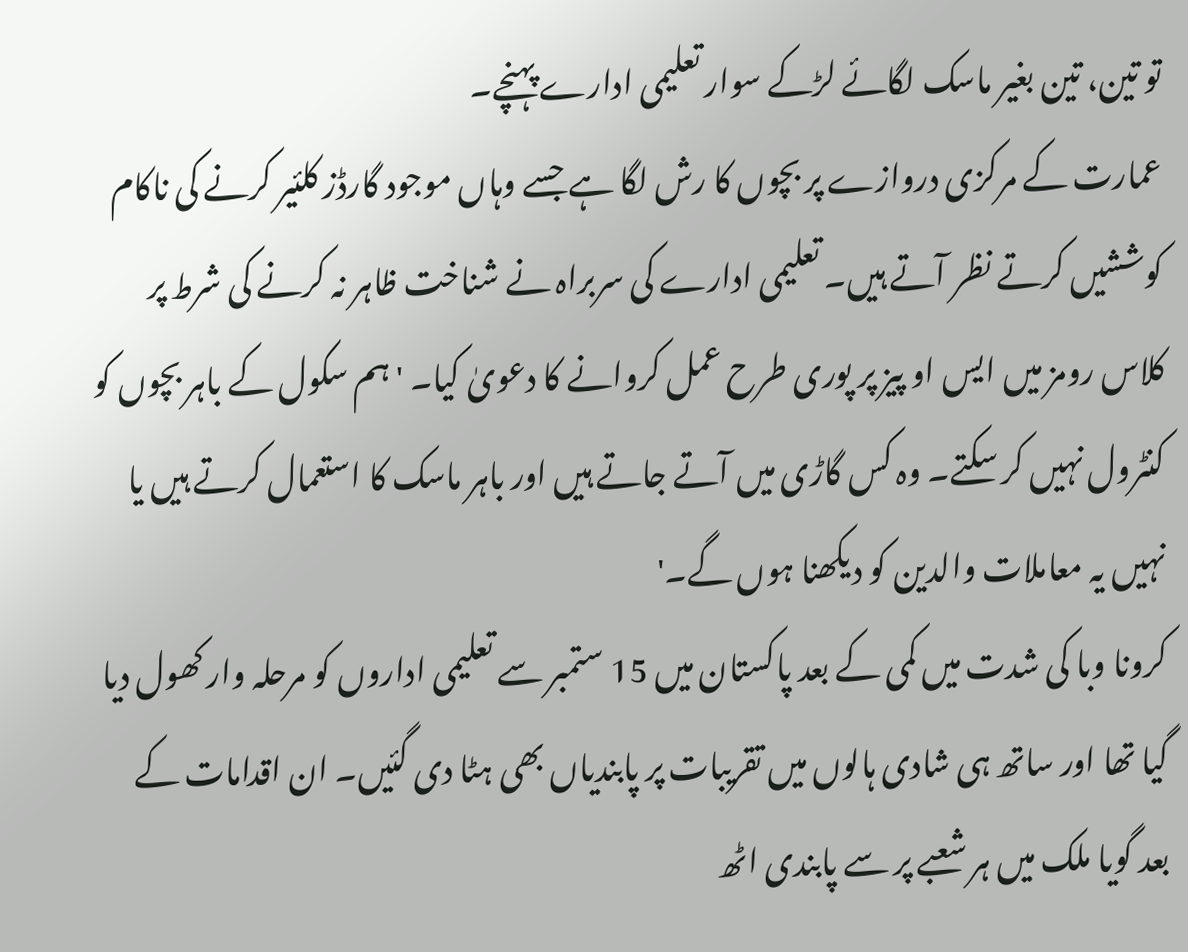تو تین، تین بغیر ماسک لگائے لڑکے سوار تعلیمی ادارے پہنچے۔
عمارت کے مرکزی دروازے پر بچوں کا رش لگا ہے جسے وہاں موجود گارڈز کلئیر کرنے کی ناکام کوششیں کرتے نظر آتے ہیں۔ تعلیمی ادارے کی سربراہ نے شناخت ظاہر نہ کرنے کی شرط پر کلاس رومز میں ایس او پیز پر پوری طرح عمل کروانے کا دعویٰ کیا۔ 'ہم سکول کے باہر بچوں کو کنٹرول نہیں کر سکتے۔ وہ کس گاڑی میں آتے جاتے ہیں اور باہر ماسک کا استعمال کرتے ہیں یا نہیں یہ معاملات والدین کو دیکھنا ہوں گے۔'
کرونا وبا کی شدت میں کمی کے بعد پاکستان میں 15 ستمبر سے تعلیمی اداروں کو مرحلہ وار کھول دیا گیا تھا اور ساتھ ہی شادی ہالوں میں تقریبات پر پابندیاں بھی ہٹا دی گئیں۔ ان اقدامات کے بعد گویا ملک میں ہر شعبے پر سے پابندی اٹھ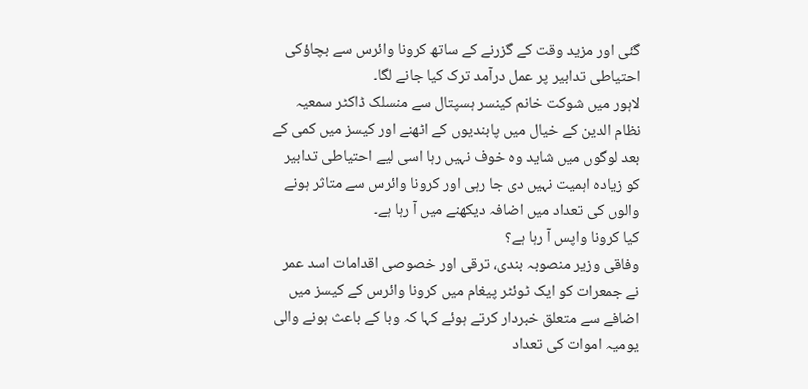گئی اور مزید وقت کے گزرنے کے ساتھ کرونا وائرس سے بچاؤکی احتیاطی تدابیر پر عمل درآمد ترک کیا جانے لگا۔
لاہور میں شوکت خانم کینسر ہسپتال سے منسلک ڈاکٹر سمعیہ نظام الدین کے خیال میں پابندیوں کے اٹھنے اور کیسز میں کمی کے بعد لوگوں میں شاید وہ خوف نہیں رہا اسی لیے احتیاطی تدابیر کو زیادہ اہمیت نہیں دی جا رہی اور کرونا وائرس سے متاثر ہونے والوں کی تعداد میں اضافہ دیکھنے میں آ رہا ہے۔
کیا کرونا واپس آ رہا ہے؟
وفاقی وزیر منصوبہ بندی، ترقی اور خصوصی اقدامات اسد عمر نے جمعرات کو ایک ٹوئٹر پیغام میں کرونا وائرس کے کیسز میں اضافے سے متعلق خبردار کرتے ہوئے کہا کہ وبا کے باعث ہونے والی یومیہ اموات کی تعداد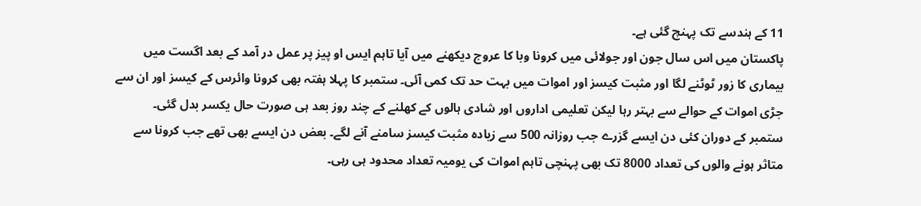11 کے ہندسے تک پہنچ گئی ہے۔
پاکستان میں اس سال جون اور جولائی میں کرونا وبا کا عروج دیکھنے میں آیا تاہم ایس او پیز پر عمل در آمد کے بعد اگست میں بیماری کا زور ٹوٹنے لگا اور مثبت کیسز اور اموات میں بہت حد تک کمی آئی۔ ستمبر کا پہلا ہفتہ بھی کرونا وائرس کے کیسز اور ان سے جڑی اموات کے حوالے سے بہتر رہا لیکن تعلیمی اداروں اور شادی ہالوں کے کھلنے کے چند روز بعد ہی صورت حال یکسر بدل گئی۔
ستمبر کے دوران کئی دن ایسے گزرے جب روزانہ 500 سے زیادہ مثبت کیسز سامنے آنے لگے۔ بعض دن ایسے بھی تھے جب کرونا سے متاثر ہونے والوں کی تعداد 8000 تک بھی پہنچی تاہم اموات کی یومیہ تعداد محدود ہی رہی۔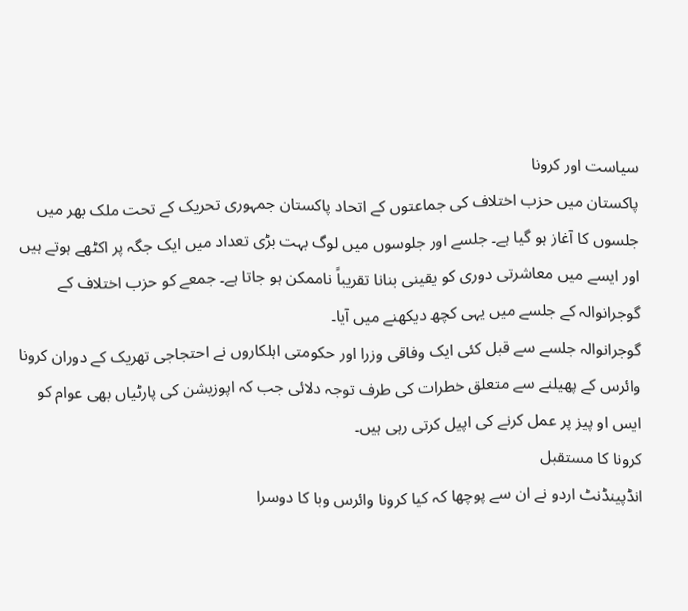سیاست اور کرونا
پاکستان میں حزب اختلاف کی جماعتوں کے اتحاد پاکستان جمہوری تحریک کے تحت ملک بھر میں جلسوں کا آغاز ہو گیا ہے۔ جلسے اور جلوسوں میں لوگ بہت بڑی تعداد میں ایک جگہ پر اکٹھے ہوتے ہیں اور ایسے میں معاشرتی دوری کو یقینی بنانا تقریباً ناممکن ہو جاتا ہے۔ جمعے کو حزب اختلاف کے گوجرانوالہ کے جلسے میں یہی کچھ دیکھنے میں آیا۔
گوجرانوالہ جلسے سے قبل کئی ایک وفاقی وزرا اور حکومتی اہلکاروں نے احتجاجی تھریک کے دوران کرونا وائرس کے پھیلنے سے متعلق خطرات کی طرف توجہ دلائی جب کہ اپوزیشن کی پارٹیاں بھی عوام کو ایس او پیز پر عمل کرنے کی اپیل کرتی رہی ہیں۔
کرونا کا مستقبل
انڈپینڈنٹ اردو نے ان سے پوچھا کہ کیا کرونا وائرس وبا کا دوسرا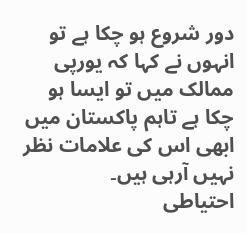دور شروع ہو چکا ہے تو انہوں نے کہا کہ یورپی ممالک میں تو ایسا ہو چکا ہے تاہم پاکستان میں ابھی اس کی علامات نظر نہیں آرہی ہیں۔
احتیاطی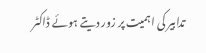تدابیر کی اہمیت پر زور دیتے ہوئے ڈاکٹر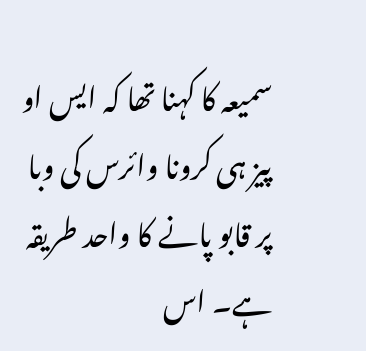سمیعہ کا کہنا تھا کہ ایس او پیز ہی کرونا وائرس کی وبا پر قابو پانے کا واحد طریقہ ہے۔ اس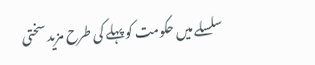سلسلے میں حکومت کو پہلے کی طرح مزید سختی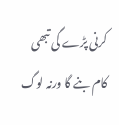کرنی پڑے گی تبھی کام بنے گا ورنہ لوگ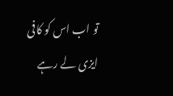تو اب اس کو کافی ایزی لے رہے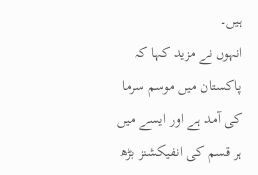ہیں۔
انہوں نے مزید کہا کہ پاکستان میں موسم سرما کی آمد ہے اور ایسے میں ہر قسم کی انفیکشنز بڑھ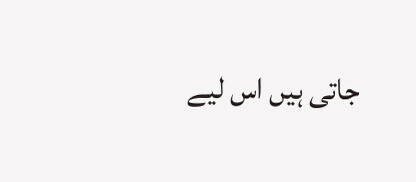جاتی ہیں اس لیے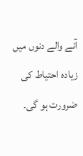آنے والے دنوں میں زیادہ احتیاط کی ضرورت ہو گی۔